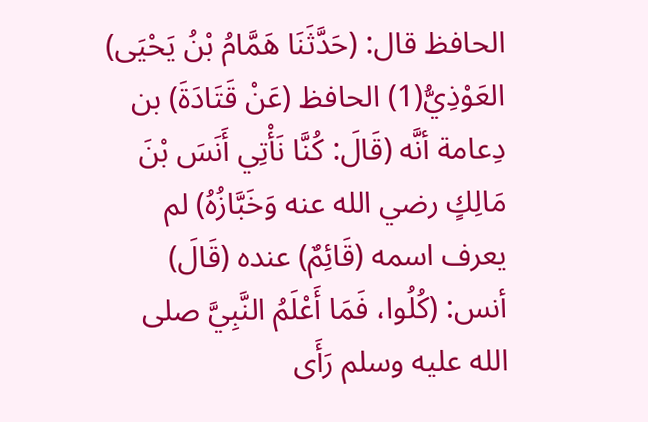الحافظ قال: (حَدَّثَنَا هَمَّامُ بْنُ يَحْيَى) العَوْذِيُّ(1) الحافظ (عَنْ قَتَادَةَ) بن دِعامة أنَّه (قَالَ: كُنَّا نَأْتِي أَنَسَ بْنَ مَالِكٍ رضي الله عنه وَخَبَّازُهُ) لم يعرف اسمه (قَائِمٌ) عنده (قَالَ) أنس: (كُلُوا، فَمَا أَعْلَمُ النَّبِيَّ صلى الله عليه وسلم رَأَى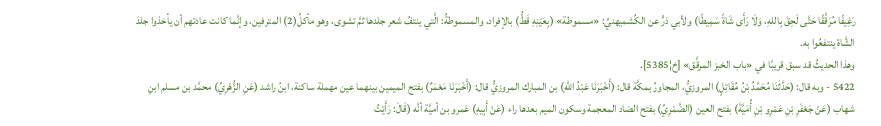رَغِيفًا مُرَقَّقًا حَتَّى لَحِقَ بِاللهِ، وَلَا رَأَى شَاةً سَمِيطًا) ولأبي ذرٍّ عن الكُشميهنيِّ: «مسموطة» (بِعَيْنِهِ قَطُّ) بالإفراد، والمسموطةُ: الَّتي ينتفُ شعر جلدها ثمَّ تشوى، وهو مأكلُ(2) المترفين، وإنَّما كانت عادتهم أن يأخذوا جلدَ الشَّاة ينتفعُوا به.
وهذا الحديثُ قد سبق قريبًا في «باب الخبز المرقَّق» [خ¦5385].
5422 - وبه قال: (حَدَّثَنَا مُحَمَّدُ بْنُ مُقَاتِلٍ) المروزيُّ، المجاورُ بمكَّة قال: (أَخْبَرَنَا عَبْدُ اللهِ) بن المبارك المروزيُّ قال: (أَخْبَرَنَا مَعْمَرٌ) بفتح الميمين بينهما عين مهملة ساكنة، ابنُ راشد (عَنِ الزُّهْرِيِّ) محمَّد بن مسلم ابنِ شهاب (عَنْ جَعْفَرِ بْنِ عَمْرِو بْنِ أُمَيَّةَ) بفتح العين (الضَّمْرِيِّ) بفتح الضاد المعجمة وسكون الميم بعدها راء (عَنْ أَبِيهِ) عَمرو بن أميَّة أنَّه (قَالَ: رَأَيْتُ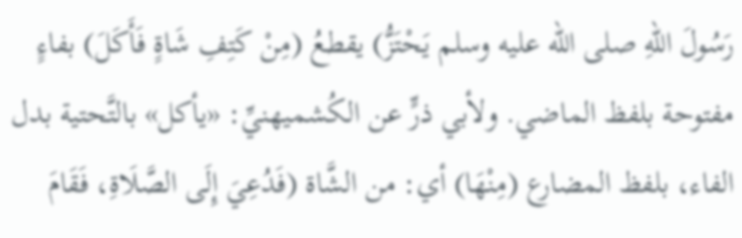رَسُولَ اللهِ صلى الله عليه وسلم يَحْتَزُّ) يقطعُ (مِنْ كَتِفِ شَاةٍ فَأَكَلَ) بفاءٍ مفتوحة بلفظ الماضي. ولأبي ذرٍّ عن الكُشميهنيِّ: «يأكل» بالتَّحتية بدل الفاء، بلفظ المضارع (مِنْهَا) أي: من الشَّاة (فَدُعِيَ إِلَى الصَّلَاةِ، فَقَامَ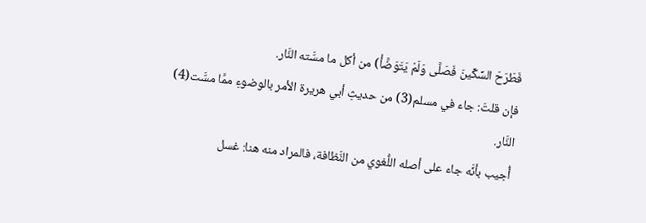فَطَرَحَ السِّكِّينَ فَصَلَّى وَلَمْ يَتَوَضَّأْ) من أكل ما مسَّته النَّار.
فإن قلتَ: جاء في مسلم(3) من حديثِ أبي هريرة الأمر بالوضوءِ ممَّا مسَّت(4) النَّار.
أُجيب بأنَّه جاء على أصله اللُّغوي من النَّظافة، فالمراد منه هنا: غسل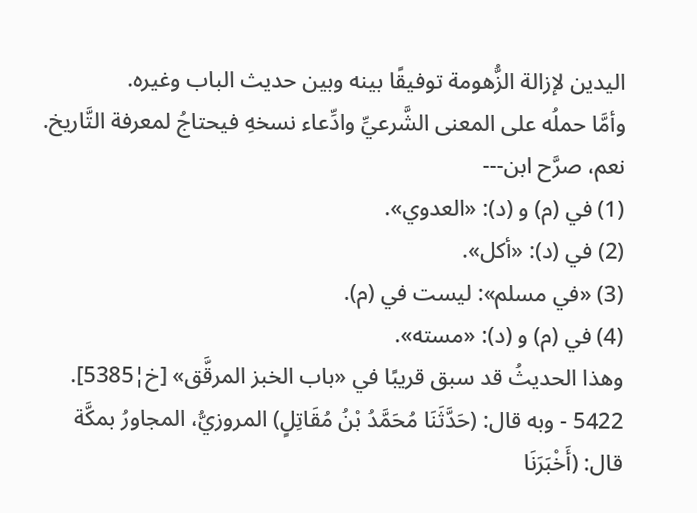اليدين لإزالة الزُّهومة توفيقًا بينه وبين حديث الباب وغيره.
وأمَّا حملُه على المعنى الشَّرعيِّ وادِّعاء نسخهِ فيحتاجُ لمعرفة التَّاريخ. نعم، صرَّح ابن---
(1) في (م) و (د): «العدوي».
(2) في (د): «أكل».
(3) «في مسلم»: ليست في (م).
(4) في (م) و (د): «مسته».
وهذا الحديثُ قد سبق قريبًا في «باب الخبز المرقَّق» [خ¦5385].
5422 - وبه قال: (حَدَّثَنَا مُحَمَّدُ بْنُ مُقَاتِلٍ) المروزيُّ، المجاورُ بمكَّة قال: (أَخْبَرَنَا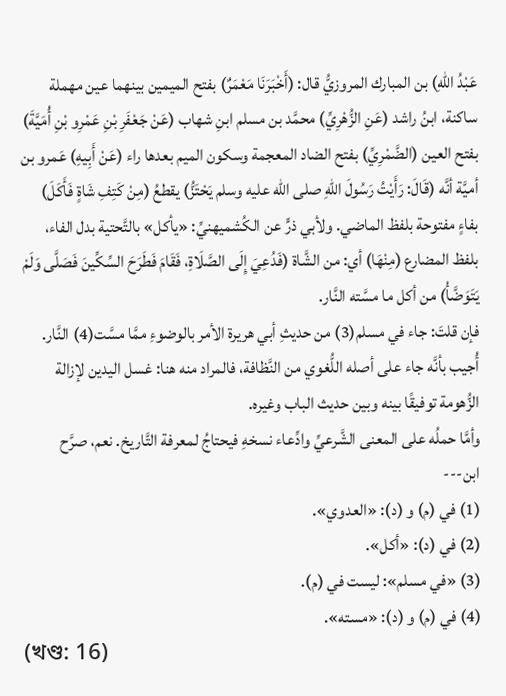عَبْدُ اللهِ) بن المبارك المروزيُّ قال: (أَخْبَرَنَا مَعْمَرٌ) بفتح الميمين بينهما عين مهملة ساكنة، ابنُ راشد (عَنِ الزُّهْرِيِّ) محمَّد بن مسلم ابنِ شهاب (عَنْ جَعْفَرِ بْنِ عَمْرِو بْنِ أُمَيَّةَ) بفتح العين (الضَّمْرِيِّ) بفتح الضاد المعجمة وسكون الميم بعدها راء (عَنْ أَبِيهِ) عَمرو بن أميَّة أنَّه (قَالَ: رَأَيْتُ رَسُولَ اللهِ صلى الله عليه وسلم يَحْتَزُّ) يقطعُ (مِنْ كَتِفِ شَاةٍ فَأَكَلَ) بفاءٍ مفتوحة بلفظ الماضي. ولأبي ذرٍّ عن الكُشميهنيِّ: «يأكل» بالتَّحتية بدل الفاء، بلفظ المضارع (مِنْهَا) أي: من الشَّاة (فَدُعِيَ إِلَى الصَّلَاةِ، فَقَامَ فَطَرَحَ السِّكِّينَ فَصَلَّى وَلَمْ يَتَوَضَّأْ) من أكل ما مسَّته النَّار.
فإن قلتَ: جاء في مسلم(3) من حديثِ أبي هريرة الأمر بالوضوءِ ممَّا مسَّت(4) النَّار.
أُجيب بأنَّه جاء على أصله اللُّغوي من النَّظافة، فالمراد منه هنا: غسل اليدين لإزالة الزُّهومة توفيقًا بينه وبين حديث الباب وغيره.
وأمَّا حملُه على المعنى الشَّرعيِّ وادِّعاء نسخهِ فيحتاجُ لمعرفة التَّاريخ. نعم، صرَّح ابن---
(1) في (م) و (د): «العدوي».
(2) في (د): «أكل».
(3) «في مسلم»: ليست في (م).
(4) في (م) و (د): «مسته».
(খণ্ড: 16)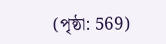(পৃষ্ঠা: 569)